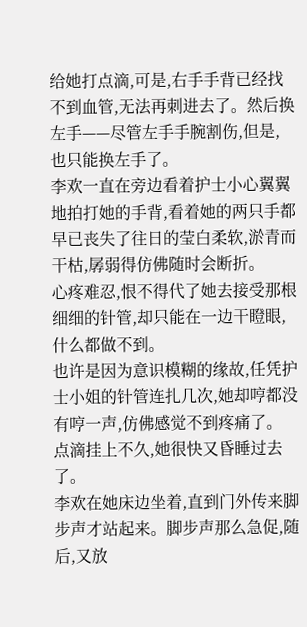给她打点滴,可是,右手手背已经找不到血管,无法再刺进去了。然后换左手——尽管左手手腕割伤,但是,也只能换左手了。
李欢一直在旁边看着护士小心翼翼地拍打她的手背,看着她的两只手都早已丧失了往日的莹白柔软,淤青而干枯,孱弱得仿佛随时会断折。
心疼难忍,恨不得代了她去接受那根细细的针管,却只能在一边干瞪眼,什么都做不到。
也许是因为意识模糊的缘故,任凭护士小姐的针管连扎几次,她却哼都没有哼一声,仿佛感觉不到疼痛了。
点滴挂上不久,她很快又昏睡过去了。
李欢在她床边坐着,直到门外传来脚步声才站起来。脚步声那么急促,随后,又放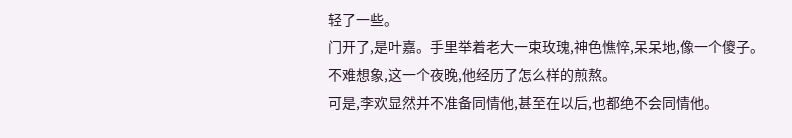轻了一些。
门开了,是叶嘉。手里举着老大一束玫瑰,神色憔悴,呆呆地,像一个傻子。
不难想象,这一个夜晚,他经历了怎么样的煎熬。
可是,李欢显然并不准备同情他,甚至在以后,也都绝不会同情他。